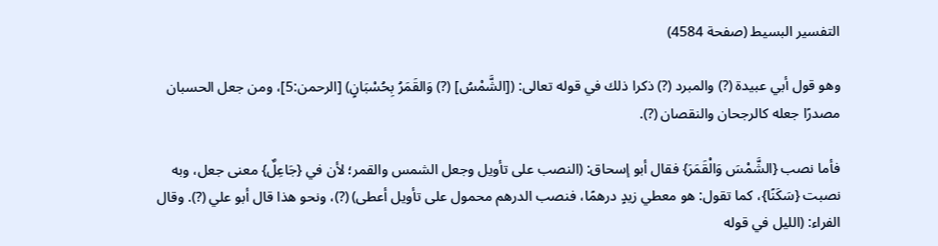التفسير البسيط (صفحة 4584)

وهو قول أبي عبيدة (?) والمبرد (?) ذكرا ذلك في قوله تعالى: ([الشَّمْسُ] (?) وَالقَمَرُ بِحُسْبَانٍ) [الرحمن:5]، ومن جعل الحسبان مصدرًا جعله كالرجحان والنقصان (?).

فأما نصب {الشَّمْسَ وَالْقَمَرَ} فقال أبو إسحاق: (النصب على تأويل وجعل الشمس والقمر؛ لأن في {جَاعِلٌ} معنى جعل، وبه نصبت {سَكَنًا}، كما تقول: هو معطي زيدٍ درهمًا، فنصب الدرهم محمول على تأويل أعطى) (?)، ونحو هذا قال أبو علي (?). وقال الفراء: (الليل في قوله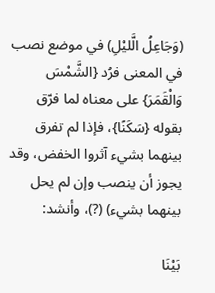(وَجَاعِلُ الَّليْلِ) في موضع نصب في المعنى فرُد {الشَّمْسَ وَالْقَمَرَ} على معناه لما فرّق بقوله {سَكَنًا}، فإذا لم تفرق بينهما بشيء آثروا الخفض، وقد يجوز أن ينصب وإن لم يحل بينهما بشيء) (?)، وأنشد:

بَيْنَا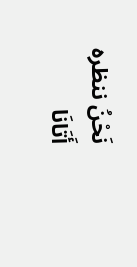نَحْنُ ننظره أَتَانَا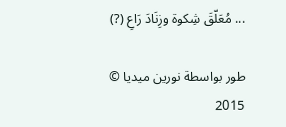... مُعَلّقَ شِكوة وزِنَادَ رَاعِ (?)

طور بواسطة نورين ميديا © 2015